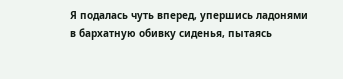Я подалась чуть вперед, упершись ладонями в бархатную обивку сиденья, пытаясь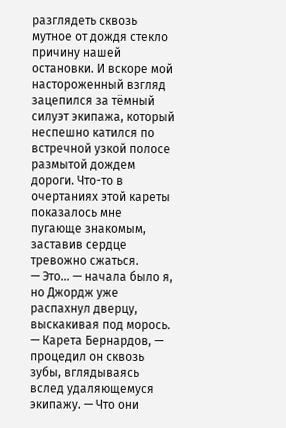разглядеть сквозь мутное от дождя стекло причину нашей остановки. И вскоре мой настороженный взгляд зацепился за тёмный силуэт экипажа, который неспешно катился по встречной узкой полосе размытой дождем дороги. Что-то в очертаниях этой кареты показалось мне пугающе знакомым, заставив сердце тревожно сжаться.
— Это... — начала было я, но Джордж уже распахнул дверцу, выскакивая под морось.
— Карета Бернардов, — процедил он сквозь зубы, вглядываясь вслед удаляющемуся экипажу. — Что они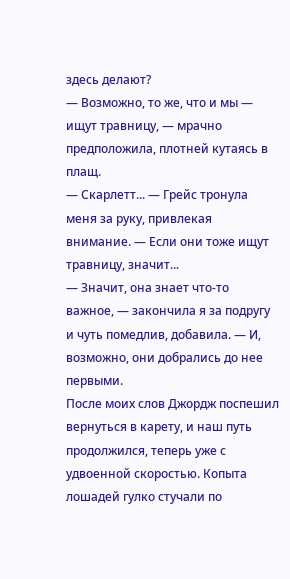здесь делают?
— Возможно, то же, что и мы — ищут травницу, — мрачно предположила, плотней кутаясь в плащ.
— Скарлетт... — Грейс тронула меня за руку, привлекая внимание. — Если они тоже ищут травницу, значит...
— Значит, она знает что-то важное, — закончила я за подругу и чуть помедлив, добавила. — И, возможно, они добрались до нее первыми.
После моих слов Джордж поспешил вернуться в карету, и наш путь продолжился, теперь уже с удвоенной скоростью. Копыта лошадей гулко стучали по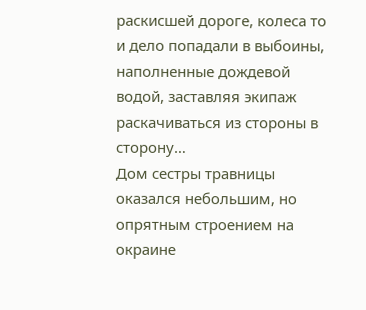раскисшей дороге, колеса то и дело попадали в выбоины, наполненные дождевой водой, заставляя экипаж раскачиваться из стороны в сторону…
Дом сестры травницы оказался небольшим, но опрятным строением на окраине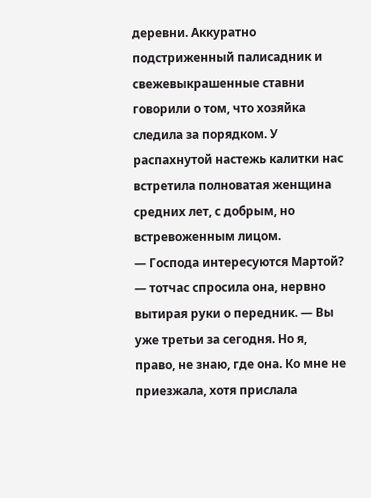деревни. Аккуратно подстриженный палисадник и свежевыкрашенные ставни говорили о том, что хозяйка следила за порядком. У распахнутой настежь калитки нас встретила полноватая женщина средних лет, с добрым, но встревоженным лицом.
— Господа интересуются Мартой? — тотчас спросила она, нервно вытирая руки о передник. — Вы уже третьи за сегодня. Но я, право, не знаю, где она. Ко мне не приезжала, хотя прислала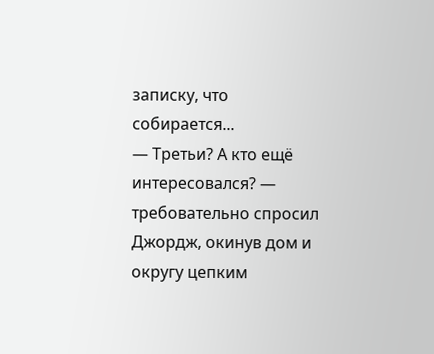записку, что собирается...
— Третьи? А кто ещё интересовался? — требовательно спросил Джордж, окинув дом и округу цепким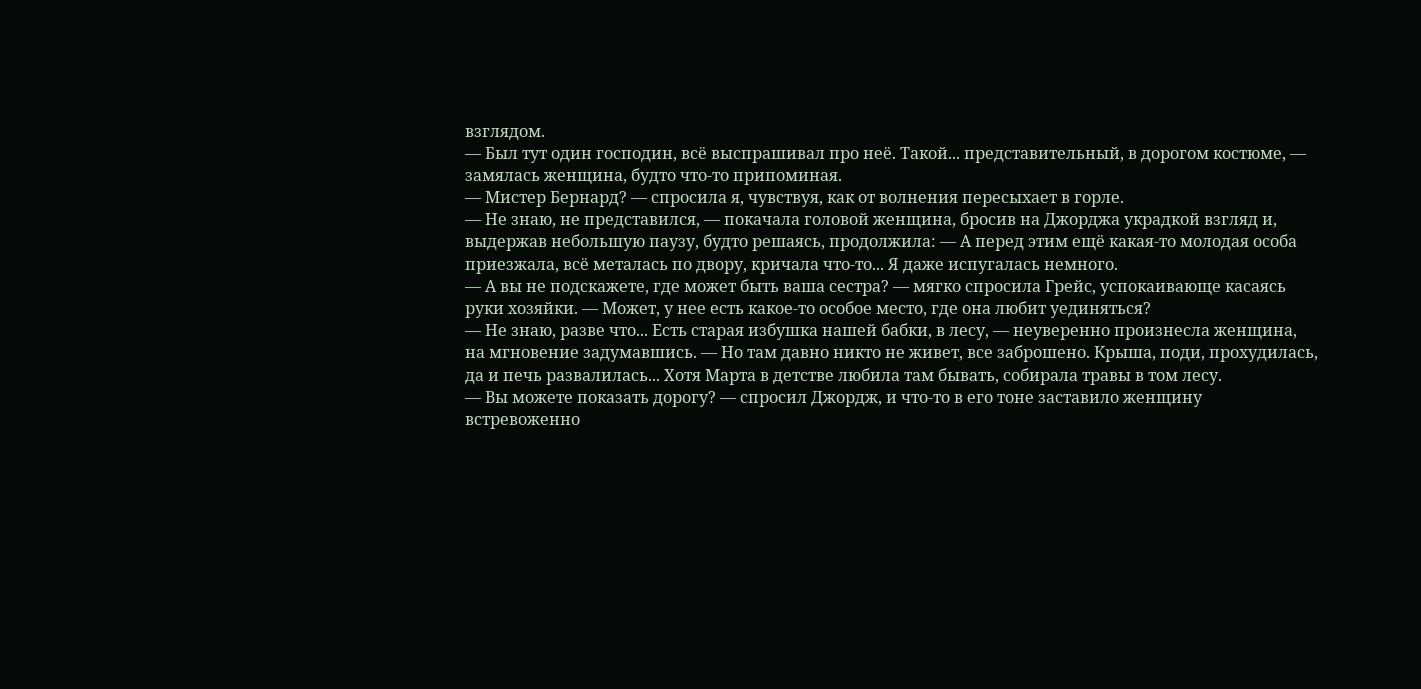взглядом.
— Был тут один господин, всё выспрашивал про неё. Такой... представительный, в дорогом костюме, — замялась женщина, будто что-то припоминая.
— Мистер Бернард? — спросила я, чувствуя, как от волнения пересыхает в горле.
— Не знаю, не представился, — покачала головой женщина, бросив на Джорджа украдкой взгляд и, выдержав небольшую паузу, будто решаясь, продолжила: — А перед этим ещё какая-то молодая особа приезжала, всё металась по двору, кричала что-то... Я даже испугалась немного.
— А вы не подскажете, где может быть ваша сестра? — мягко спросила Грейс, успокаивающе касаясь руки хозяйки. — Может, у нее есть какое-то особое место, где она любит уединяться?
— Не знаю, разве что... Есть старая избушка нашей бабки, в лесу, — неуверенно произнесла женщина, на мгновение задумавшись. — Но там давно никто не живет, все заброшено. Крыша, поди, прохудилась, да и печь развалилась... Хотя Марта в детстве любила там бывать, собирала травы в том лесу.
— Вы можете показать дорогу? — спросил Джордж, и что-то в его тоне заставило женщину встревоженно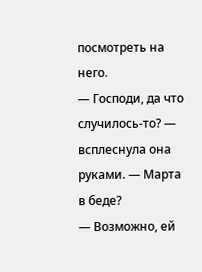посмотреть на него.
— Господи, да что случилось-то? — всплеснула она руками. — Марта в беде?
— Возможно, ей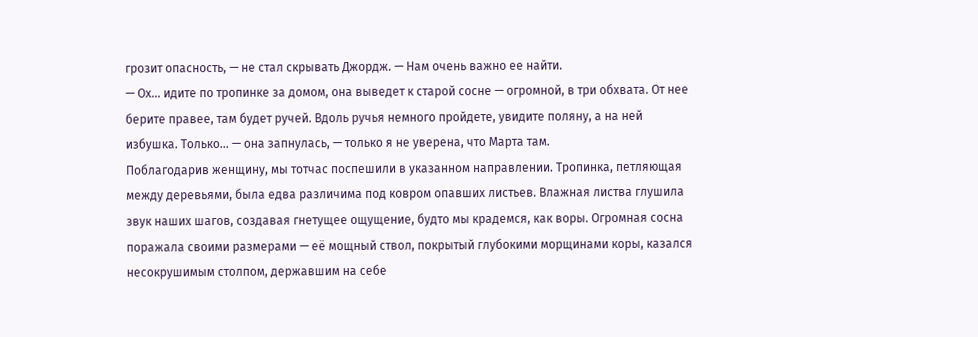грозит опасность, — не стал скрывать Джордж. — Нам очень важно ее найти.
— Ох... идите по тропинке за домом, она выведет к старой сосне — огромной, в три обхвата. От нее берите правее, там будет ручей. Вдоль ручья немного пройдете, увидите поляну, а на ней избушка. Только... — она запнулась, — только я не уверена, что Марта там.
Поблагодарив женщину, мы тотчас поспешили в указанном направлении. Тропинка, петляющая между деревьями, была едва различима под ковром опавших листьев. Влажная листва глушила звук наших шагов, создавая гнетущее ощущение, будто мы крадемся, как воры. Огромная сосна поражала своими размерами — её мощный ствол, покрытый глубокими морщинами коры, казался несокрушимым столпом, державшим на себе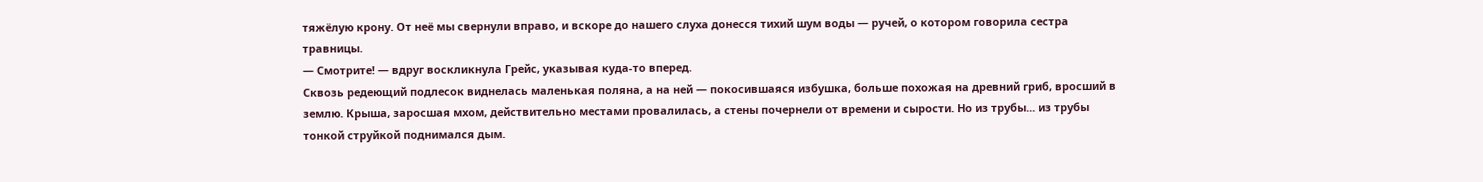тяжёлую крону. От неё мы свернули вправо, и вскоре до нашего слуха донесся тихий шум воды — ручей, о котором говорила сестра травницы.
— Смотрите! — вдруг воскликнула Грейс, указывая куда-то вперед.
Сквозь редеющий подлесок виднелась маленькая поляна, а на ней — покосившаяся избушка, больше похожая на древний гриб, вросший в землю. Крыша, заросшая мхом, действительно местами провалилась, а стены почернели от времени и сырости. Но из трубы... из трубы тонкой струйкой поднимался дым.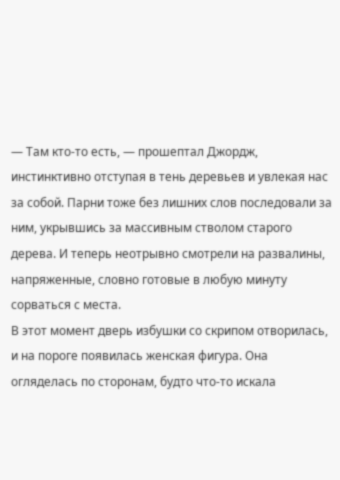— Там кто-то есть, — прошептал Джордж, инстинктивно отступая в тень деревьев и увлекая нас за собой. Парни тоже без лишних слов последовали за ним, укрывшись за массивным стволом старого дерева. И теперь неотрывно смотрели на развалины, напряженные, словно готовые в любую минуту сорваться с места.
В этот момент дверь избушки со скрипом отворилась, и на пороге появилась женская фигура. Она огляделась по сторонам, будто что-то искала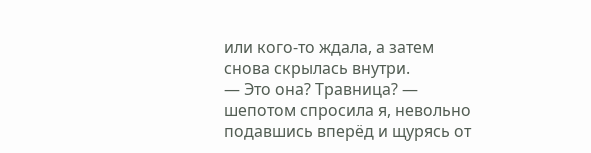или кого-то ждала, а затем снова скрылась внутри.
— Это она? Травница? — шепотом спросила я, невольно подавшись вперёд и щурясь от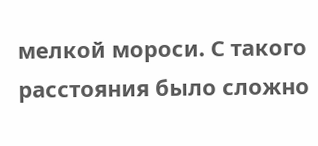мелкой мороси. С такого расстояния было сложно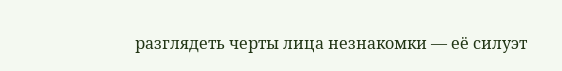разглядеть черты лица незнакомки — её силуэт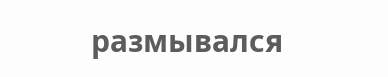размывался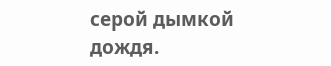серой дымкой дождя.